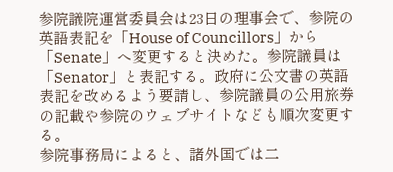参院議院運営委員会は23日の理事会で、参院の英語表記を「House of Councillors」から「Senate」へ変更すると決めた。参院議員は「Senator」と表記する。政府に公文書の英語表記を改めるよう要請し、参院議員の公用旅券の記載や参院のウェブサイトなども順次変更する。
参院事務局によると、諸外国では二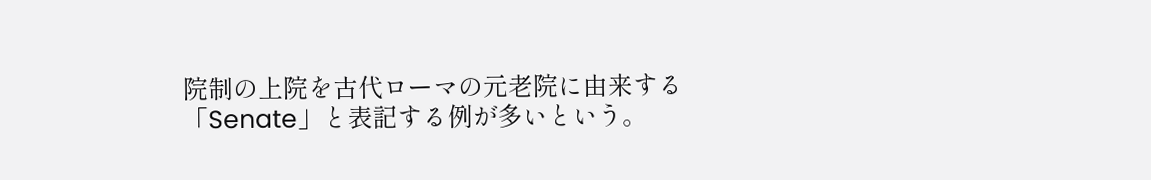院制の上院を古代ローマの元老院に由来する「Senate」と表記する例が多いという。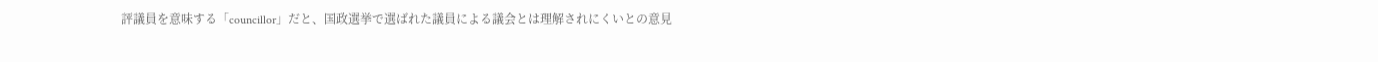評議員を意味する「councillor」だと、国政選挙で選ばれた議員による議会とは理解されにくいとの意見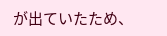が出ていたため、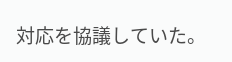対応を協議していた。